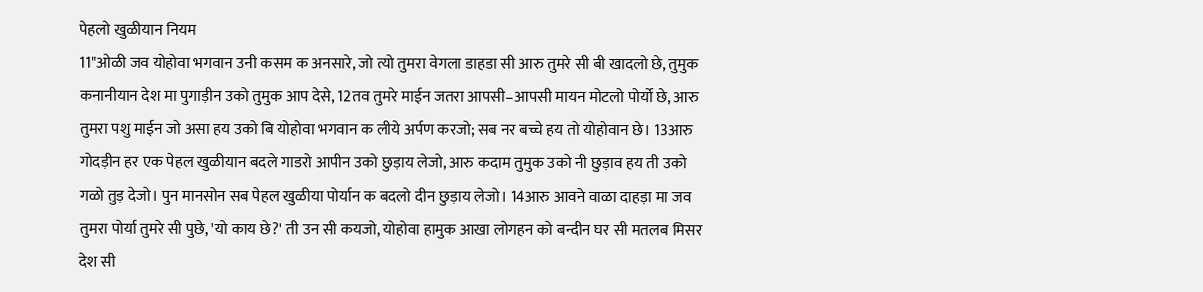पेहलो खुळीयान नियम
11"ओळी जव योहोवा भगवान उनी कसम क अनसारे, जो त्यो तुमरा वेगला डाहडा सी आरु तुमरे सी बी खादलो छे, तुमुक कनानीयान देश मा पुगाड़ीन उको तुमुक आप देसे, 12तव तुमरे माईन जतरा आपसी–आपसी मायन मोटलो पोर्यो छे, आरु तुमरा पशु माईन जो असा हय उको बि योहोवा भगवान क लीये अर्पण करजो; सब नर बच्चे हय तो योहोवान छे। 13आरु गोदड़ीन हर एक पेहल खुळीयान बदले गाडरो आपीन उको छुड़ाय लेजो, आरु कदाम तुमुक उको नी छुड़ाव हय ती उको गळो तुड़ देजो। पुन मानसोन सब पेहल खुळीया पोर्यान क बदलो दीन छुड़ाय लेजो। 14आरु आवने वाळा दाहड़ा मा जव तुमरा पोर्या तुमरे सी पुछे, 'यो काय छे?' ती उन सी कयजो, योहोवा हामुक आखा लोगहन को बन्दीन घर सी मतलब मिसर देश सी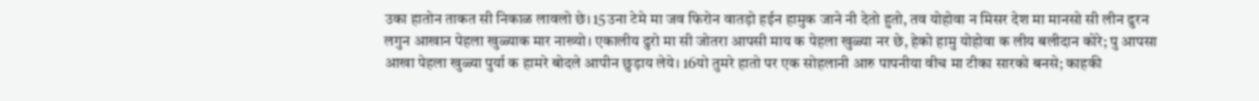उका हातोन ताकत सी निकाळ लावलो छे। 15उना टेमे मा जव फिरोन वातड़ो हईन हामुक जाने नी देतो हुतो, तव योहोवा न मिसर देश मा मानसो सी लीन ढुरन लगुन आखान पेहला खुळ्याक मार नाख्यो। एकालीय ढुरो मा सी जोतरा आपसी माय क पेहला खुळ्या नर छे, हेको हामु योहोवा क लीय बलीदान कोरे; पु आपसा आखा पेहला खुळ्या पुर्या क हामरे बोदले आपीन छुड़ाय लेये। 16यो तुमरे हातो पर एक सोहलानी आरु पापनीया वीच मा टीका सारको बनसे; काहकी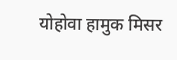योहोवा हामुक मिसर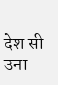देश सी उना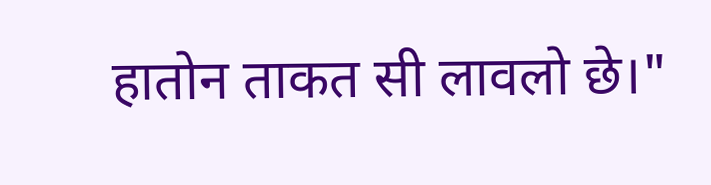हातोन ताकत सी लावलो छे।"